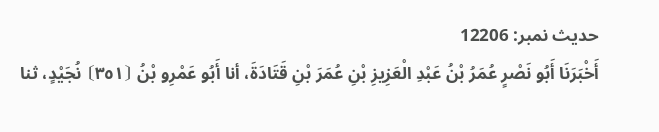حدیث نمبر: 12206
أَخْبَرَنَا أَبُو نَصْرٍ عُمَرُ بْنُ عَبْدِ الْعَزِيزِ بْنِ عُمَرَ بْنِ قَتَادَةَ، أنا أَبُو عَمْرِو بْنُ ⦗٣٥١⦘ نُجَيْدٍ، ثنا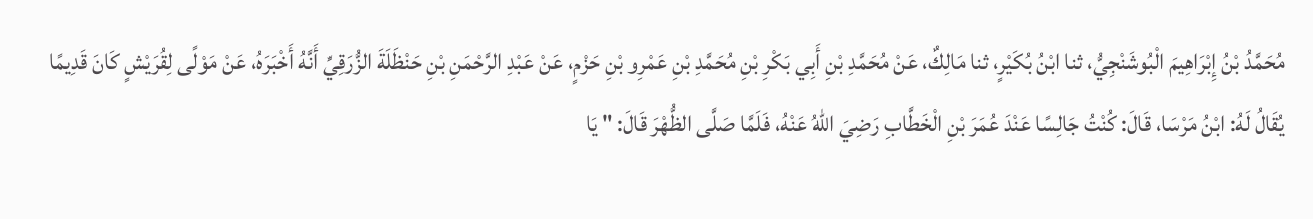مُحَمَّدُ بْنُ إِبْرَاهِيمَ الْبُوشَنْجِيُّ، ثنا ابْنُ بُكَيْرٍ، ثنا مَالِكٌ، عَنْ مُحَمَّدِ بْنِ أَبِي بَكْرِ بْنِ مُحَمَّدِ بْنِ عَمْرِو بْنِ حَزْمٍ، عَنْ عَبْدِ الرَّحْمَنِ بْنِ حَنْظَلَةَ الزُّرَقِيِّ أَنَّهُ أَخْبَرَهُ، عَنْ مَوْلًى لِقُرَيْشٍ كَانَ قَدِيمًا يُقَالُ لَهُ: ابْنُ مَرْسَا، قَالَ: كُنْتُ جَالِسًا عَنْدَ عُمَرَ بْنِ الْخَطَّابِ رَضِيَ اللهُ عَنْهُ، فَلَمَّا صَلَّى الظُّهْرَ قَالَ: " يَا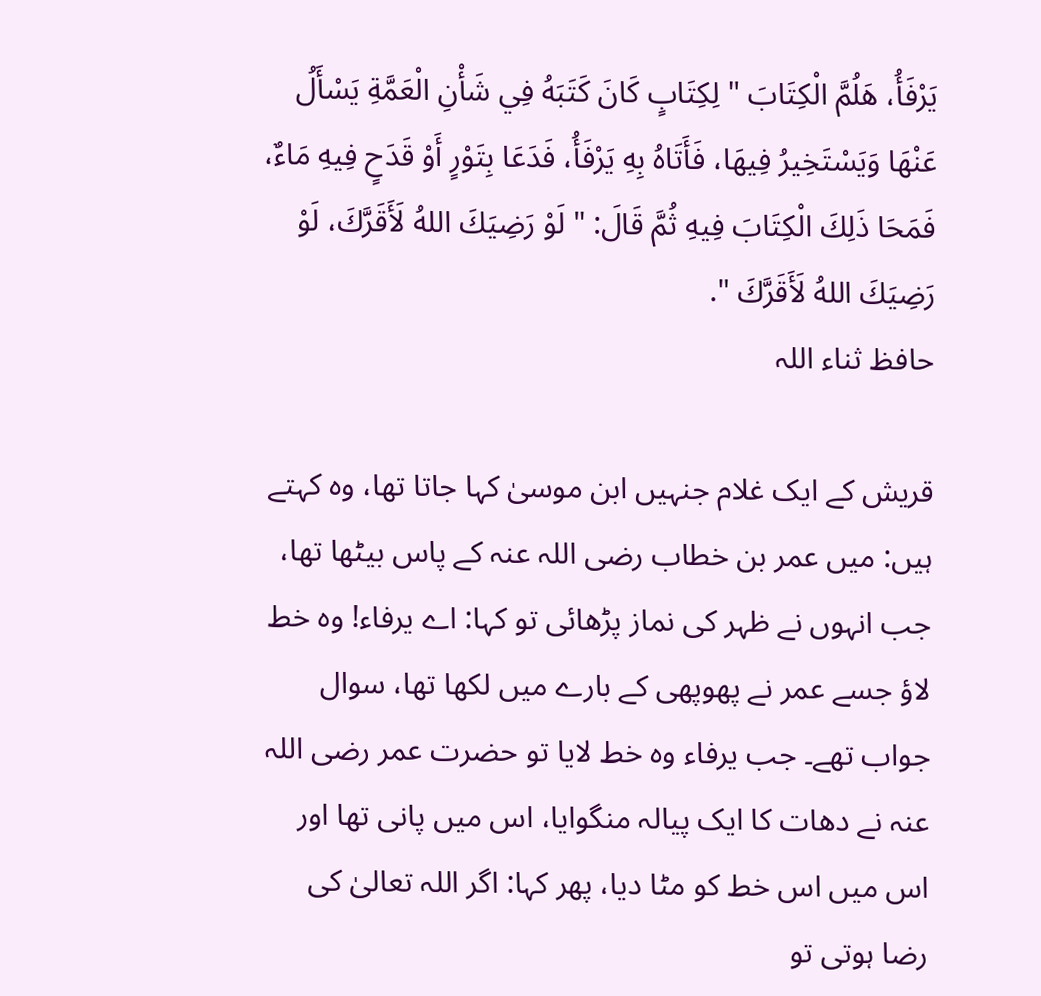يَرْفَأُ، هَلُمَّ الْكِتَابَ " لِكِتَابٍ كَانَ كَتَبَهُ فِي شَأْنِ الْعَمَّةِ يَسْأَلُ عَنْهَا وَيَسْتَخِيرُ فِيهَا، فَأَتَاهُ بِهِ يَرْفَأُ، فَدَعَا بِتَوْرٍ أَوْ قَدَحٍ فِيهِ مَاءٌ، فَمَحَا ذَلِكَ الْكِتَابَ فِيهِ ثُمَّ قَالَ: " لَوْ رَضِيَكَ اللهُ لَأَقَرَّكَ، لَوْ رَضِيَكَ اللهُ لَأَقَرَّكَ ".
حافظ ثناء اللہ

قریش کے ایک غلام جنہیں ابن موسیٰ کہا جاتا تھا، وہ کہتے ہیں: میں عمر بن خطاب رضی اللہ عنہ کے پاس بیٹھا تھا، جب انہوں نے ظہر کی نماز پڑھائی تو کہا: اے یرفاء! وہ خط لاؤ جسے عمر نے پھوپھی کے بارے میں لکھا تھا، سوال جواب تھے۔ جب یرفاء وہ خط لایا تو حضرت عمر رضی اللہ عنہ نے دھات کا ایک پیالہ منگوایا، اس میں پانی تھا اور اس میں اس خط کو مٹا دیا، پھر کہا: اگر اللہ تعالیٰ کی رضا ہوتی تو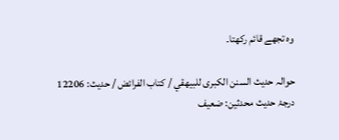وہ تجھے قائم رکھتا۔

حوالہ حدیث السنن الكبرى للبيهقي / كتاب الفرائض / حدیث: 12206
درجۂ حدیث محدثین: ضعيف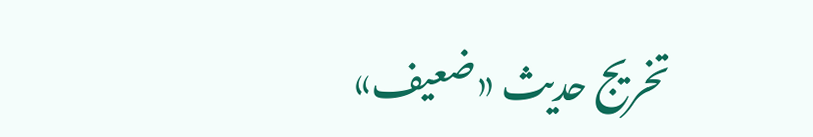تخریج حدیث «ضعيف»